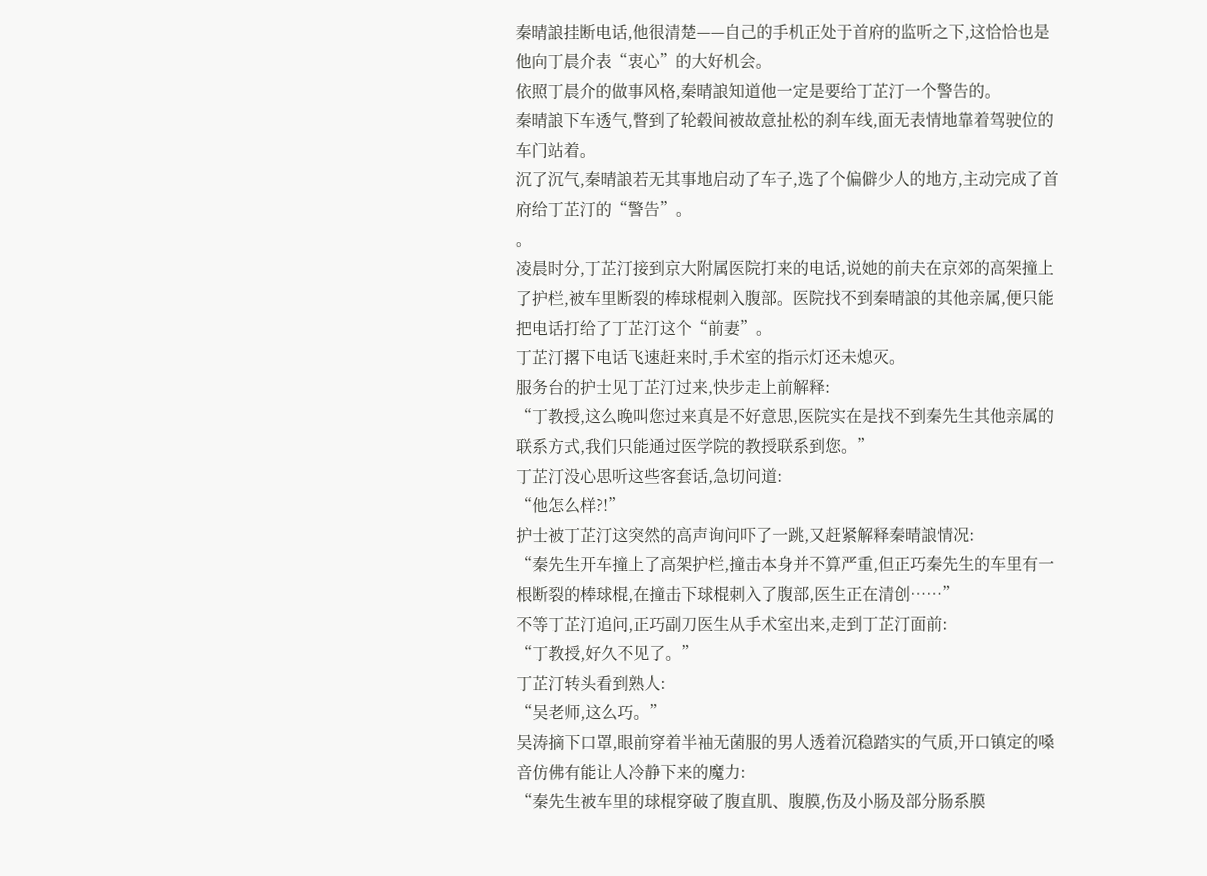秦晴誏挂断电话,他很清楚——自己的手机正处于首府的监听之下,这恰恰也是他向丁晨介表“衷心”的大好机会。
依照丁晨介的做事风格,秦晴誏知道他一定是要给丁芷汀一个警告的。
秦晴誏下车透气,瞥到了轮毂间被故意扯松的刹车线,面无表情地靠着驾驶位的车门站着。
沉了沉气,秦晴誏若无其事地启动了车子,选了个偏僻少人的地方,主动完成了首府给丁芷汀的“警告”。
。
凌晨时分,丁芷汀接到京大附属医院打来的电话,说她的前夫在京郊的高架撞上了护栏,被车里断裂的棒球棍刺入腹部。医院找不到秦晴誏的其他亲属,便只能把电话打给了丁芷汀这个“前妻”。
丁芷汀撂下电话飞速赶来时,手术室的指示灯还未熄灭。
服务台的护士见丁芷汀过来,快步走上前解释:
“丁教授,这么晚叫您过来真是不好意思,医院实在是找不到秦先生其他亲属的联系方式,我们只能通过医学院的教授联系到您。”
丁芷汀没心思听这些客套话,急切问道:
“他怎么样?!”
护士被丁芷汀这突然的高声询问吓了一跳,又赶紧解释秦晴誏情况:
“秦先生开车撞上了高架护栏,撞击本身并不算严重,但正巧秦先生的车里有一根断裂的棒球棍,在撞击下球棍刺入了腹部,医生正在清创……”
不等丁芷汀追问,正巧副刀医生从手术室出来,走到丁芷汀面前:
“丁教授,好久不见了。”
丁芷汀转头看到熟人:
“吴老师,这么巧。”
吴涛摘下口罩,眼前穿着半袖无菌服的男人透着沉稳踏实的气质,开口镇定的嗓音仿佛有能让人冷静下来的魔力:
“秦先生被车里的球棍穿破了腹直肌、腹膜,伤及小肠及部分肠系膜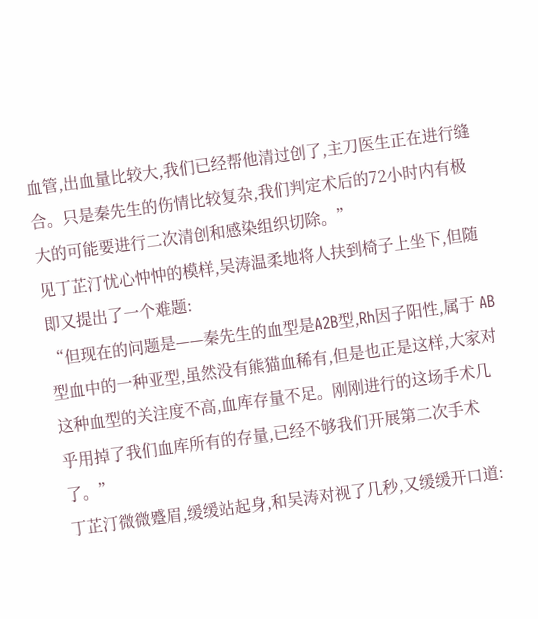血管,出血量比较大,我们已经帮他清过创了,主刀医生正在进行缝合。只是秦先生的伤情比较复杂,我们判定术后的72小时内有极大的可能要进行二次清创和感染组织切除。”
见丁芷汀忧心忡忡的模样,吴涛温柔地将人扶到椅子上坐下,但随即又提出了一个难题:
“但现在的问题是——秦先生的血型是A2B型,Rh因子阳性,属于 AB型血中的一种亚型,虽然没有熊猫血稀有,但是也正是这样,大家对这种血型的关注度不高,血库存量不足。刚刚进行的这场手术几乎用掉了我们血库所有的存量,已经不够我们开展第二次手术了。”
丁芷汀微微蹙眉,缓缓站起身,和吴涛对视了几秒,又缓缓开口道: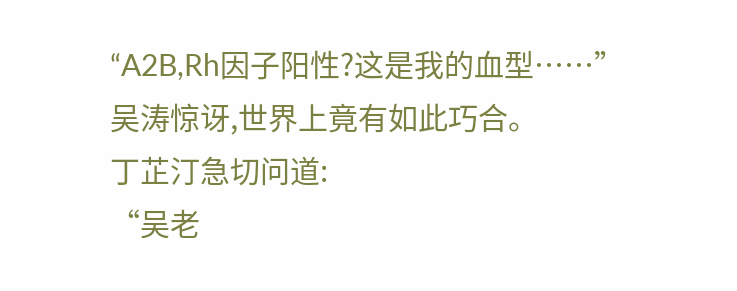“A2B,Rh因子阳性?这是我的血型……”
吴涛惊讶,世界上竟有如此巧合。
丁芷汀急切问道:
“吴老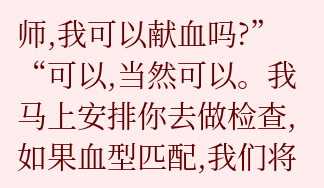师,我可以献血吗?”
“可以,当然可以。我马上安排你去做检查,如果血型匹配,我们将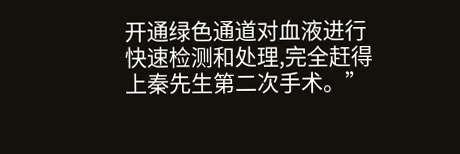开通绿色通道对血液进行快速检测和处理,完全赶得上秦先生第二次手术。”